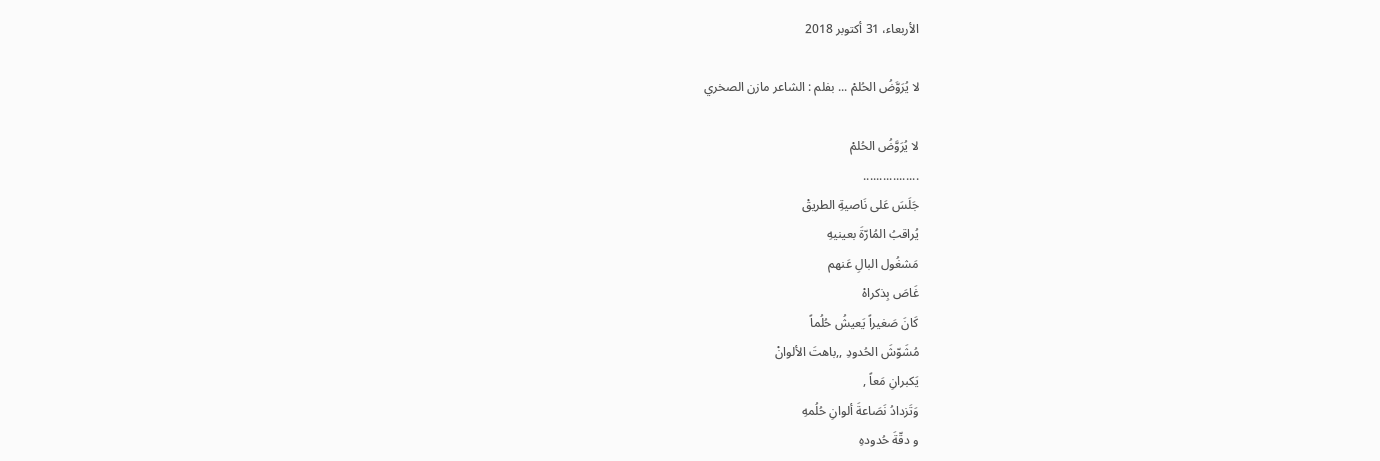الأربعاء، 31 أكتوبر 2018

لا يُرَوَّضُ الحُلمْ ... بفلم : الشاعر مازن الصخري

لا يُرَوَّضُ الحُلمْ
.................
جَلَسَ عَلى نَاصيةِ الطريقْ
يُراقبُ المُارّةَ بعينيهِ
مَشغُول البالِ عَنهم
غَاصَ بِذكراهْ
كَانَ صَغيراً يَعيشُ حُلُماً
مُشَوّشَ الحُدودِ ,,باهتَ الألوانْ
يَكبرانِ مَعاً ,
وَتَزدادُ نَصَاعةَ ألوانِ حُلُمهِ
و دقّةَ حُدودهِ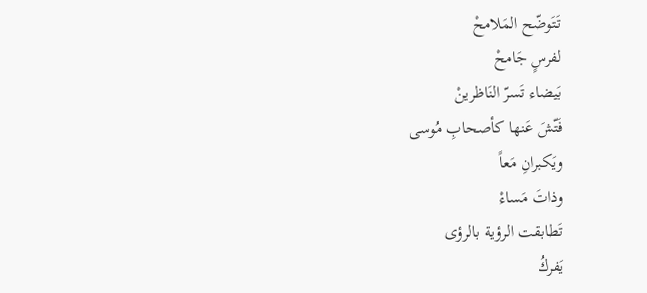تَتَوضّح المَلامحْ
لفرسٍ جَامحْ
بَيضاء تَسرّ النَاظرينْ
فَتّشَ عَنها كأصحابِ مُوسى
ويَكبرانِ مَعاً
وذاتَ مَساءْ
تَطابقت الرؤية بالرؤى
يَفركُ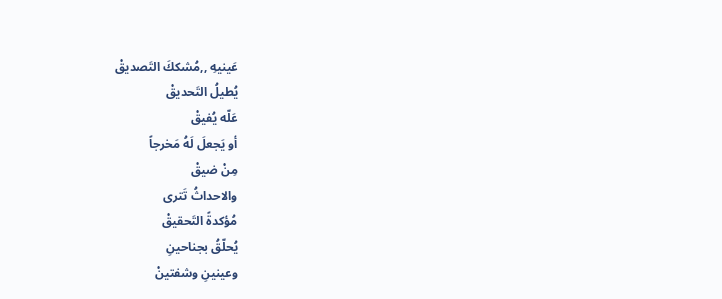عَينيهِ ,,مُشككَ التَصديقْ
يُطيلُ التَحديقْ
عَلّه يُفيقْ
أو يَجعلَ لَهُ مَخرجاً
مِنْ ضيقْ
والاحداثُ تَترى
مُؤكدةً التَحقيقْ
يُحلّقُ بجناحينِ
وعينينِ وشفتينْ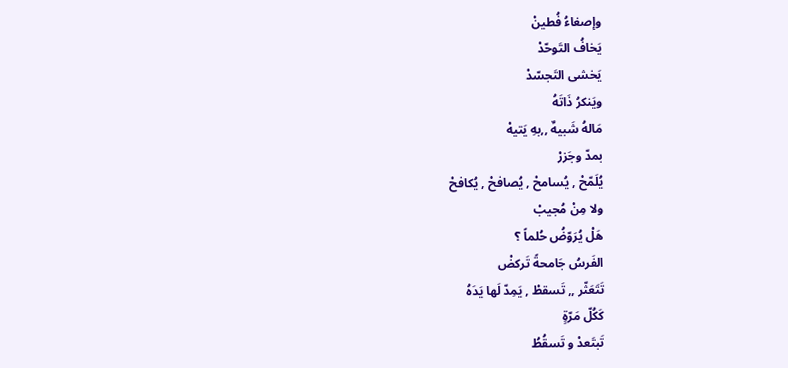وإصغاءُ فُطينْ
يَخافُ التَوحّدْ
يَخشى التَجسّدْ
ويَنكرُ ذَاتَهُ
مَالهُ شَبيهٌ ,,بهِ يَتيهْ
بمدّ وجَزرْ
يُلَمّحْ , يُسامحْ , يُصافحْ , يُكافحْ
ولا مِنْ مُجيبْ
هَلْ يُرَوّضُ حُلماً ؟
الفَرسُ جَامحةً تَركضْ
تَتَعَثّر ,, تَسقطْ , يَمِدّ لَها يَدَهُ
كَكُلّ مَرّةٍ
تَبتَعدْ و تَسقُطُ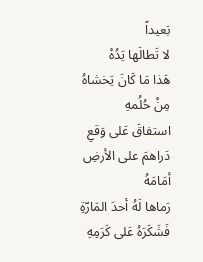بَعيداً
لا تَطالَها يَدُهْ
هَذا مَا كَانَ يَخشاهُ مِنْ حُلُمهِ
استفاقَ عَلى وَقعِ دَراهمَ على الأرضِ أمَامَهُ
رَماها لَهُ أحدَ المَارّةِ
فَشَكَرَهُ عَلى كَرَمِهِ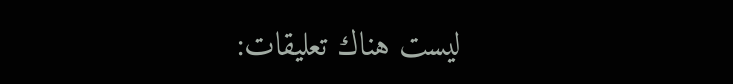ليست هناك تعليقات: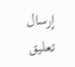إرسال تعليق